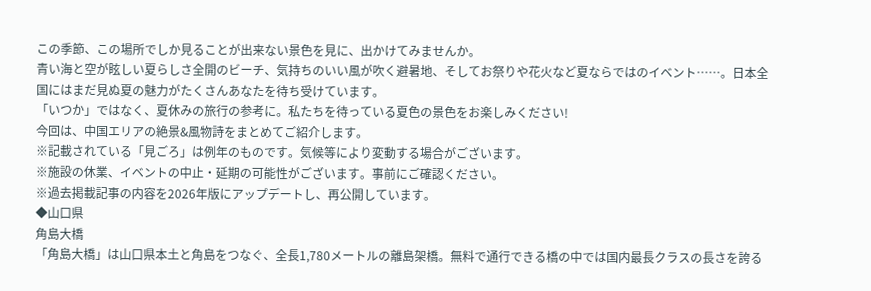この季節、この場所でしか見ることが出来ない景色を見に、出かけてみませんか。
青い海と空が眩しい夏らしさ全開のビーチ、気持ちのいい風が吹く避暑地、そしてお祭りや花火など夏ならではのイベント……。日本全国にはまだ見ぬ夏の魅力がたくさんあなたを待ち受けています。
「いつか」ではなく、夏休みの旅行の参考に。私たちを待っている夏色の景色をお楽しみください!
今回は、中国エリアの絶景&風物詩をまとめてご紹介します。
※記載されている「見ごろ」は例年のものです。気候等により変動する場合がございます。
※施設の休業、イベントの中止・延期の可能性がございます。事前にご確認ください。
※過去掲載記事の内容を2026年版にアップデートし、再公開しています。
◆山口県
角島大橋
「角島大橋」は山口県本土と角島をつなぐ、全長1,780メートルの離島架橋。無料で通行できる橋の中では国内最長クラスの長さを誇る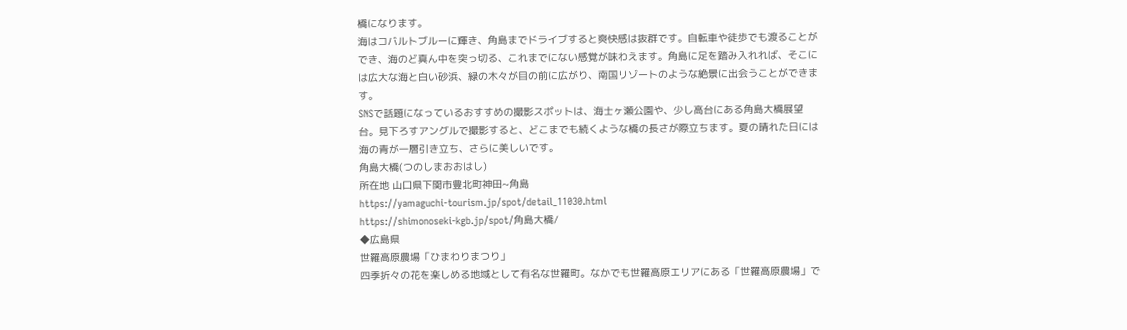橋になります。
海はコバルトブルーに輝き、角島までドライブすると爽快感は抜群です。自転車や徒歩でも渡ることができ、海のど真ん中を突っ切る、これまでにない感覚が味わえます。角島に足を踏み入れれば、そこには広大な海と白い砂浜、緑の木々が目の前に広がり、南国リゾートのような絶景に出会うことができます。
SNSで話題になっているおすすめの撮影スポットは、海士ヶ瀬公園や、少し高台にある角島大橋展望台。見下ろすアングルで撮影すると、どこまでも続くような橋の長さが際立ちます。夏の晴れた日には海の青が一層引き立ち、さらに美しいです。
角島大橋(つのしまおおはし)
所在地 山口県下関市豊北町神田~角島
https://yamaguchi-tourism.jp/spot/detail_11030.html
https://shimonoseki-kgb.jp/spot/角島大橋/
◆広島県
世羅高原農場「ひまわりまつり」
四季折々の花を楽しめる地域として有名な世羅町。なかでも世羅高原エリアにある「世羅高原農場」で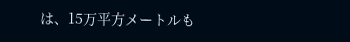は、15万平方メートルも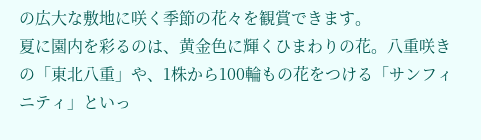の広大な敷地に咲く季節の花々を観賞できます。
夏に園内を彩るのは、黄金色に輝くひまわりの花。八重咲きの「東北八重」や、1株から100輪もの花をつける「サンフィニティ」といっ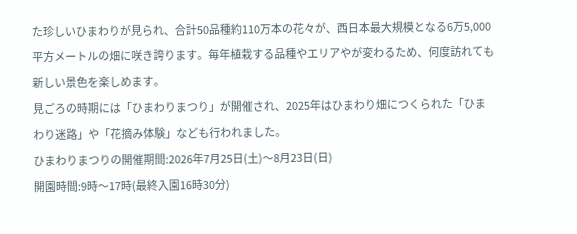た珍しいひまわりが見られ、合計50品種約110万本の花々が、西日本最大規模となる6万5,000平方メートルの畑に咲き誇ります。毎年植栽する品種やエリアやが変わるため、何度訪れても新しい景色を楽しめます。
見ごろの時期には「ひまわりまつり」が開催され、2025年はひまわり畑につくられた「ひまわり迷路」や「花摘み体験」なども行われました。
ひまわりまつりの開催期間:2026年7月25日(土)〜8月23日(日)
開園時間:9時〜17時(最終入園16時30分)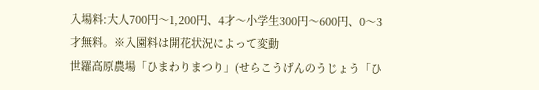入場料:大人700円〜1,200円、4才〜小学生300円〜600円、0〜3才無料。※入園料は開花状況によって変動
世羅高原農場「ひまわりまつり」(せらこうげんのうじょう「ひ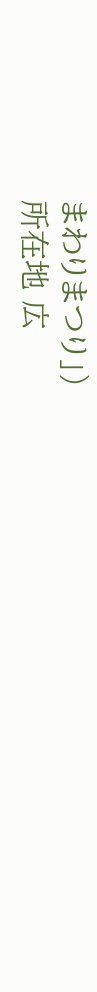まわりまつり」)
所在地 広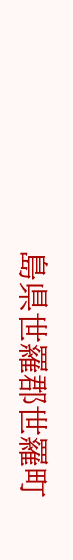島県世羅郡世羅町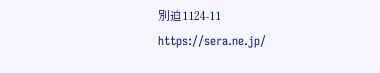別迫1124-11
https://sera.ne.jp/